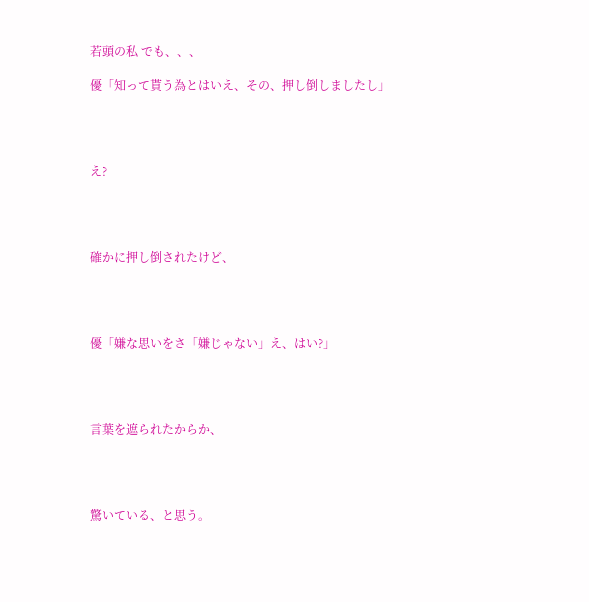若頭の私 でも、、、

優「知って貰う為とはいえ、その、押し倒しましたし」




え?




確かに押し倒されたけど、




優「嫌な思いをさ「嫌じゃない」え、はい?」




言葉を遮られたからか、




驚いている、と思う。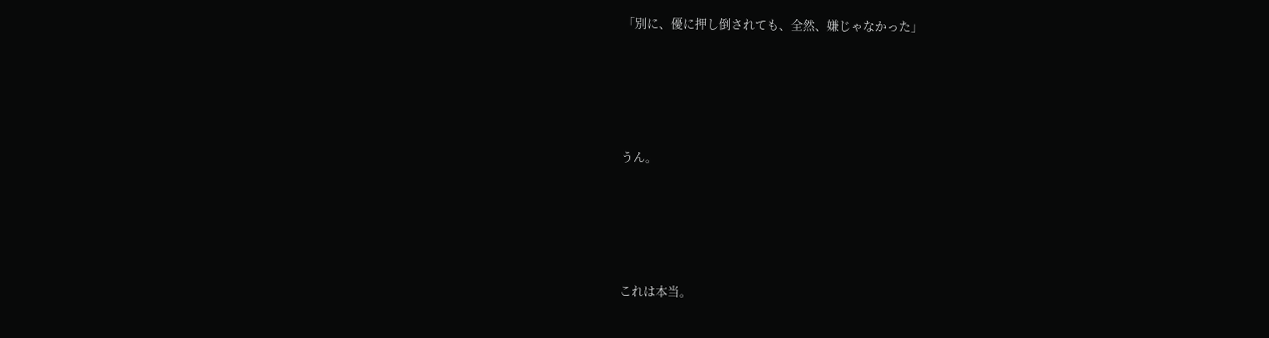「別に、優に押し倒されても、全然、嫌じゃなかった」




うん。




これは本当。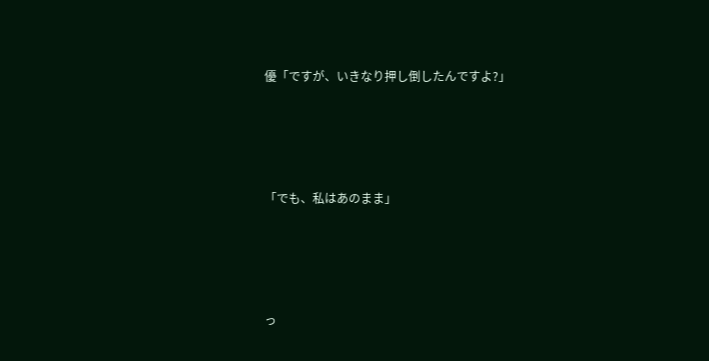優「ですが、いきなり押し倒したんですよ?」




「でも、私はあのまま」




っ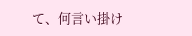て、何言い掛け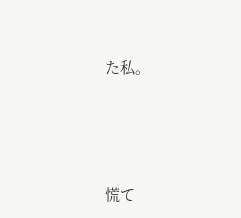た私。




慌て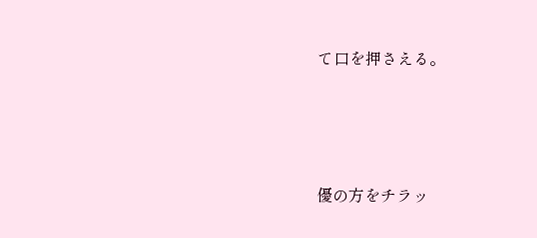て口を押さえる。




優の方をチラッ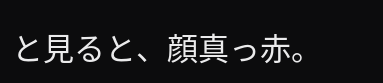と見ると、顔真っ赤。